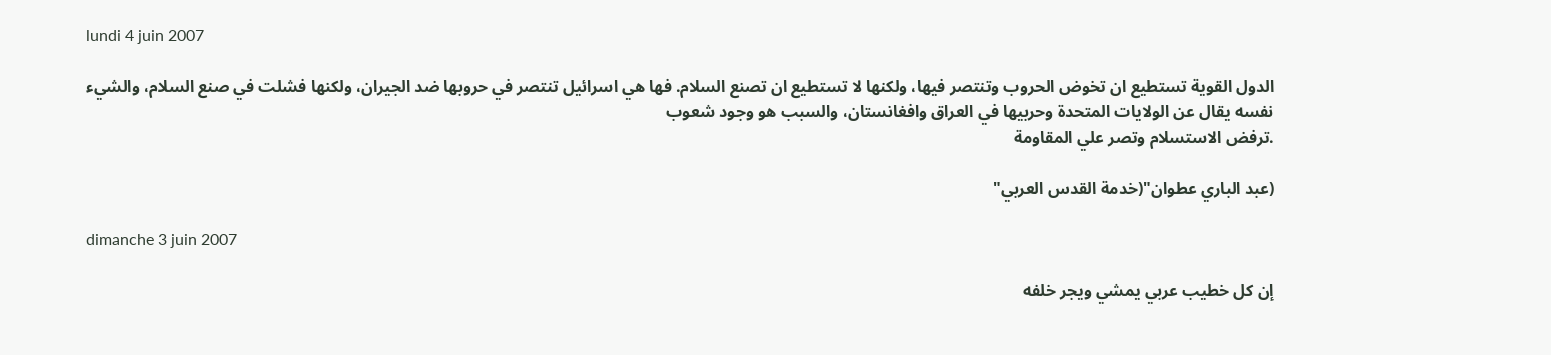lundi 4 juin 2007

الدول القوية تستطيع ان تخوض الحروب وتنتصر فيها، ولكنها لا تستطيع ان تصنع السلام. فها هي اسرائيل تنتصر في حروبها ضد الجيران، ولكنها فشلت في صنع السلام، والشيء نفسه يقال عن الولايات المتحدة وحربيها في العراق وافغانستان، والسبب هو وجود شعوب
.ترفض الاستسلام وتصر علي المقاومة

(عبد الباري عطوان"(خدمة القدس العربي"

dimanche 3 juin 2007

إن كل خطيب عربي يمشي ويجر خلفه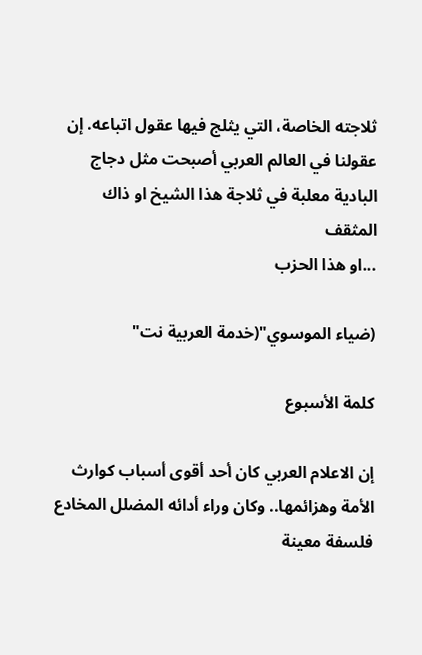ثلاجته الخاصة، التي يثلج فيها عقول اتباعه. إن عقولنا في العالم العربي أصبحت مثل دجاج البادية معلبة في ثلاجة هذا الشيخ او ذاك المثقف
...او هذا الحزب

(ضياء الموسوي"(خدمة العربية نت"

كلمة الأسبوع

إن الاعلام العربي كان أحد أقوى أسباب كوارث الأمة وهزائمها.. وكان وراء أدائه المضلل المخادع فلسفة معينة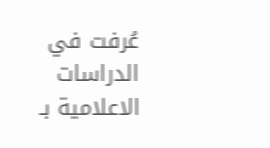عُرفت في الدراسات الاعلامية بـ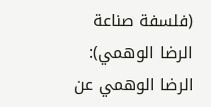(فلسفة صناعة الرضا الوهمي): الرضا الوهمي عن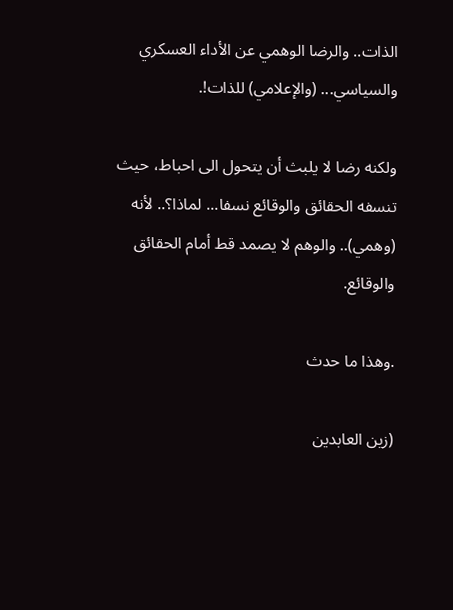الذات.. والرضا الوهمي عن الأداء العسكري والسياسي... (والإعلامي) للذات!.

ولكنه رضا لا يلبث أن يتحول الى احباط، حيث تنسفه الحقائق والوقائع نسفا... لماذا؟.. لأنه (وهمي).. والوهم لا يصمد قط أمام الحقائق والوقائع.

.وهذا ما حدث

(زين العابدين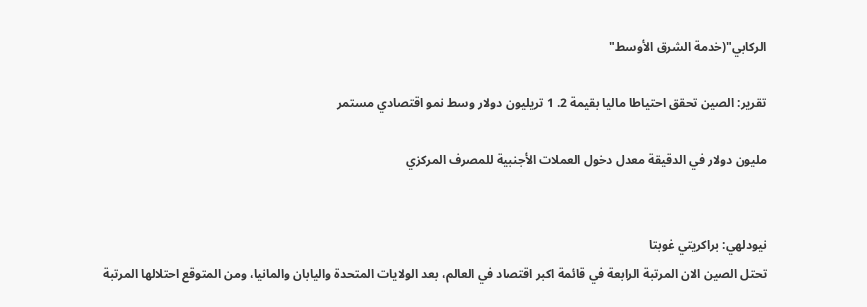الركابي"(خدمة الشرق الأوسط"

تقرير: الصين تحقق احتياطا ماليا بقيمة 2. 1 تريليون دولار وسط نمو اقتصادي مستمر

مليون دولار في الدقيقة معدل دخول العملات الأجنبية للمصرف المركزي


نيودلهي: براكريتي غوبتا
تحتل الصين الان المرتبة الرابعة في قائمة اكبر اقتصاد في العالم، بعد الولايات المتحدة واليابان والمانيا، ومن المتوقع احتلالها المرتبة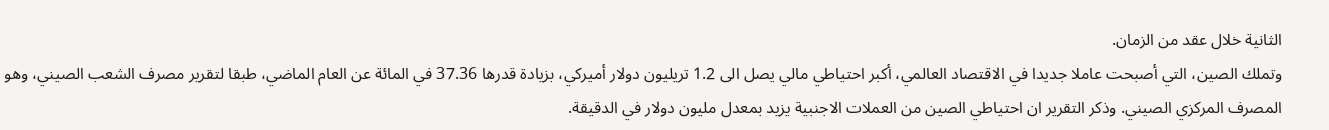الثانية خلال عقد من الزمان.
وتملك الصين، التي أصبحت عاملا جديدا في الاقتصاد العالمي، أكبر احتياطي مالي يصل الى 1.2 تريليون دولار أميركي، بزيادة قدرها 37.36 في المائة عن العام الماضي، طبقا لتقرير مصرف الشعب الصيني، وهو المصرف المركزي الصيني. وذكر التقرير ان احتياطي الصين من العملات الاجنبية يزيد بمعدل مليون دولار في الدقيقة.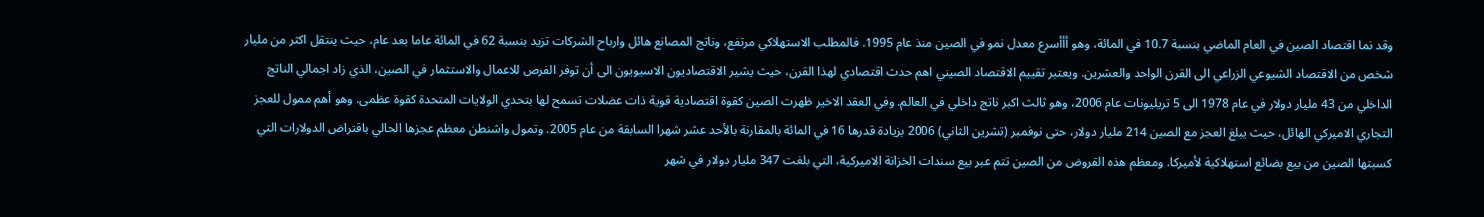وقد نما اقتصاد الصين في العام الماضي بنسبة 10.7 في المائة، وهو أأأسرع معدل نمو في الصين منذ عام 1995. فالمطلب الاستهلاكي مرتفع، وناتج المصانع هائل وارباح الشركات تزيد بنسبة 62 في المائة عاما بعد عام، حيث ينتقل اكثر من مليار شخص من الاقتصاد الشيوعي الزراعي الى القرن الواحد والعشرين. ويعتبر تقييم الاقتصاد الصيني اهم حدث اقتصادي لهذا القرن، حيث يشير الاقتصاديون الاسيويون الى أن توفر الفرص للاعمال والاستثمار في الصين، الذي زاد اجمالي الناتج الداخلي من 43 مليار دولار في عام 1978 الى 5 تريليونات عام 2006، وهو ثالث اكبر ناتج داخلي في العالم. وفي العقد الاخير ظهرت الصين كقوة اقتصادية قوية ذات عضلات تسمح لها بتحدي الولايات المتحدة كقوة عظمى. وهو أهم ممول للعجز التجاري الاميركي الهائل، حيث يبلغ العجز مع الصين 214 مليار دولار، حتى نوفمبر (تشرين الثاني) 2006 بزيادة قدرها 16 في المائة بالمقارنة بالأحد عشر شهرا السابقة من عام 2005. وتمول واشنطن معظم عجزها الحالي باقتراض الدولارات التي كسبتها الصين من بيع بضائع استهلاكية لأميركا. ومعظم هذه القروض من الصين تتم عبر بيع سندات الخزانة الاميركية، التي بلغت 347 مليار دولار في شهر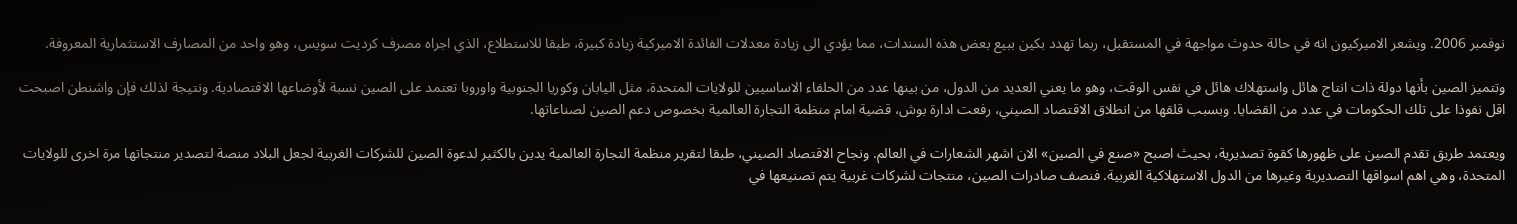نوفمبر 2006. ويشعر الاميركيون انه في حالة حدوث مواجهة في المستقبل، ربما تهدد بكين ببيع بعض هذه السندات، مما يؤدي الى زيادة معدلات الفائدة الاميركية زيادة كبيرة، طبقا للاستطلاع، الذي اجراه مصرف كرديت سويس، وهو واحد من المصارف الاستثمارية المعروفة.

وتتميز الصين بأنها دولة ذات انتاج هائل واستهلاك هائل في نفس الوقت، وهو ما يعني العديد من الدول، من بينها عدد من الحلفاء الاساسيين للولايات المتحدة، مثل اليابان وكوريا الجنوبية واوروبا تعتمد على الصين نسبة لأوضاعها الاقتصادية. ونتيجة لذلك فإن واشنطن اصبحت اقل نفوذا على تلك الحكومات في عدد من القضايا. وبسبب قلقها من انطلاق الاقتصاد الصيني، رفعت ادارة بوش، قضية امام منظمة التجارة العالمية بخصوص دعم الصين لصناعاتها.

ويعتمد طريق تقدم الصين على ظهورها كقوة تصديرية، بحيث اصبح «صنع في الصين» الان اشهر الشعارات في العالم. ونجاح الاقتصاد الصيني، طبقا لتقرير منظمة التجارة العالمية يدين بالكثير لدعوة الصين للشركات الغربية لجعل البلاد منصة لتصدير منتجاتها مرة اخرى للولايات المتحدة، وهي اهم اسواقها التصديرية وغيرها من الدول الاستهلاكية الغربية. فنصف صادرات الصين، منتجات لشركات غربية يتم تصنيعها في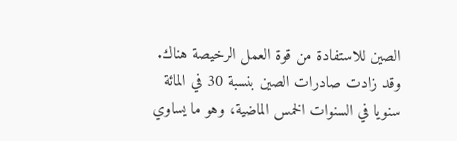الصين للاستفادة من قوة العمل الرخيصة هناك. وقد زادت صادرات الصين بنسبة 30 في المائة سنويا في السنوات الخمس الماضية، وهو ما يساوي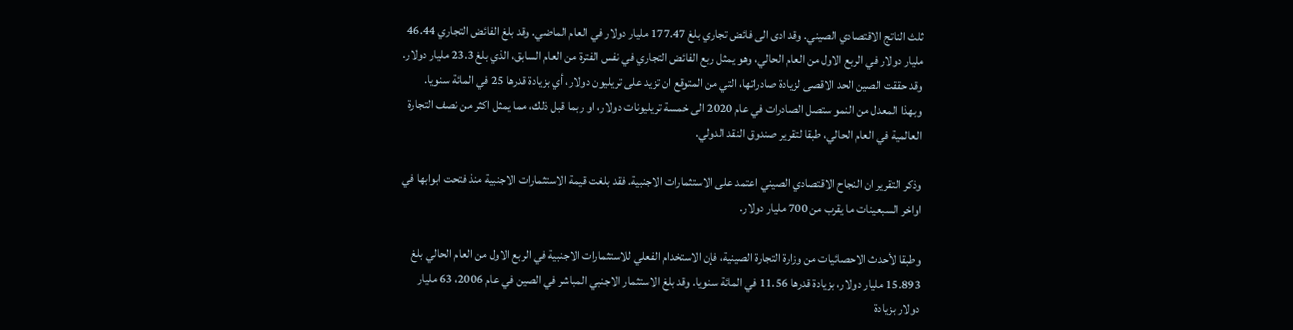ثلث الناتج الاقتصادي الصيني. وقد ادى الى فائض تجاري بلغ 177.47 مليار دولار في العام الماضي. وقد بلغ الفائض التجاري 46.44 مليار دولار في الربع الاول من العام الحالي، وهو يمثل ربع الفائض التجاري في نفس الفترة من العام السابق، الذي بلغ 23.3 مليار دولار. وقد حققت الصين الحد الاقصى لزيادة صادراتها، التي من المتوقع ان تزيد على تريليون دولار، أي بزيادة قدرها 25 في المائة سنويا. وبهذا المعدل من النمو ستصل الصادرات في عام 2020 الى خمسة تريليونات دولار، او ربما قبل ذلك، مما يمثل اكثر من نصف التجارة العالمية في العام الحالي، طبقا لتقرير صندوق النقد الدولي.

وذكر التقرير ان النجاح الاقتصادي الصيني اعتمد على الاستثمارات الاجنبية. فقد بلغت قيمة الاستثمارات الاجنبية منذ فتحت ابوابها في اواخر السبعينات ما يقرب من 700 مليار دولار.

وطبقا لأحدث الاحصائيات من وزارة التجارة الصينية، فإن الاستخدام الفعلي للاستثمارات الاجنبية في الربع الاول من العام الحالي بلغ 15.893 مليار دولار، بزيادة قدرها 11.56 في المائة سنويا. وقد بلغ الاستثمار الاجنبي المباشر في الصين في عام 2006، 63 مليار دولار بزيادة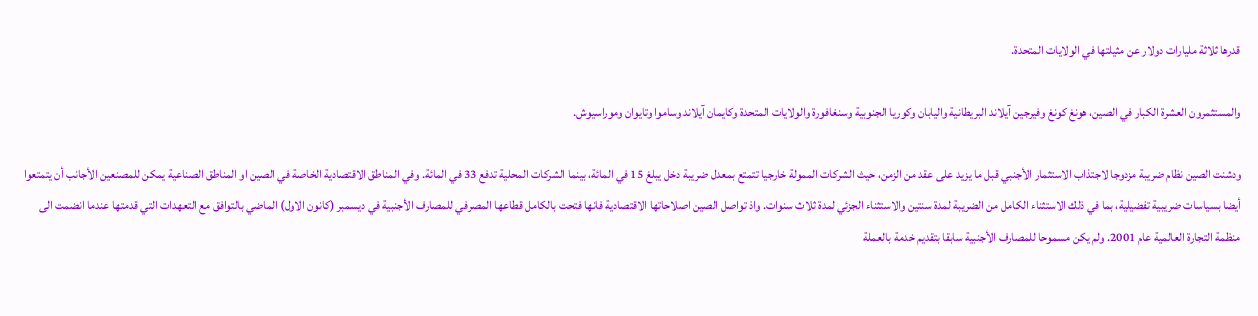قدرها ثلاثة مليارات دولار عن مثيلتها في الولايات المتحدة.

والمستثمرون العشرة الكبار في الصين، هونغ كونغ وفيرجين آيلاند البريطانية واليابان وكوريا الجنوبية وسنغافورة والولايات المتحدة وكايمان آيلاند وساموا وتايوان وموراسيوش.

ودشنت الصين نظام ضريبة مزدوجا لاجتذاب الاستثمار الأجنبي قبل ما يزيد على عقد من الزمن، حيث الشركات الممولة خارجيا تتمتع بمعدل ضريبة دخل يبلغ 15 في المائة، بينما الشركات المحلية تدفع 33 في المائة. وفي المناطق الاقتصادية الخاصة في الصين او المناطق الصناعية يمكن للمصنعين الأجانب أن يتمتعوا أيضا بسياسات ضريبية تفضيلية، بما في ذلك الاستثناء الكامل من الضريبة لمدة سنتين والاستثناء الجزئي لمدة ثلاث سنوات. واذ تواصل الصين اصلاحاتها الاقتصادية فانها فتحت بالكامل قطاعها المصرفي للمصارف الأجنبية في ديسمبر (كانون الاول) الماضي بالتوافق مع التعهدات التي قدمتها عندما انضمت الى منظمة التجارة العالمية عام 2001. ولم يكن مسموحا للمصارف الأجنبية سابقا بتقديم خدمة بالعملة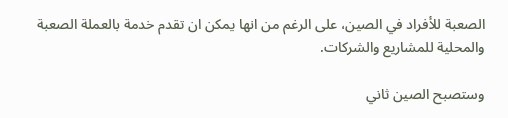الصعبة للأفراد في الصين، على الرغم من انها يمكن ان تقدم خدمة بالعملة الصعبة والمحلية للمشاريع والشركات.

وستصبح الصين ثاني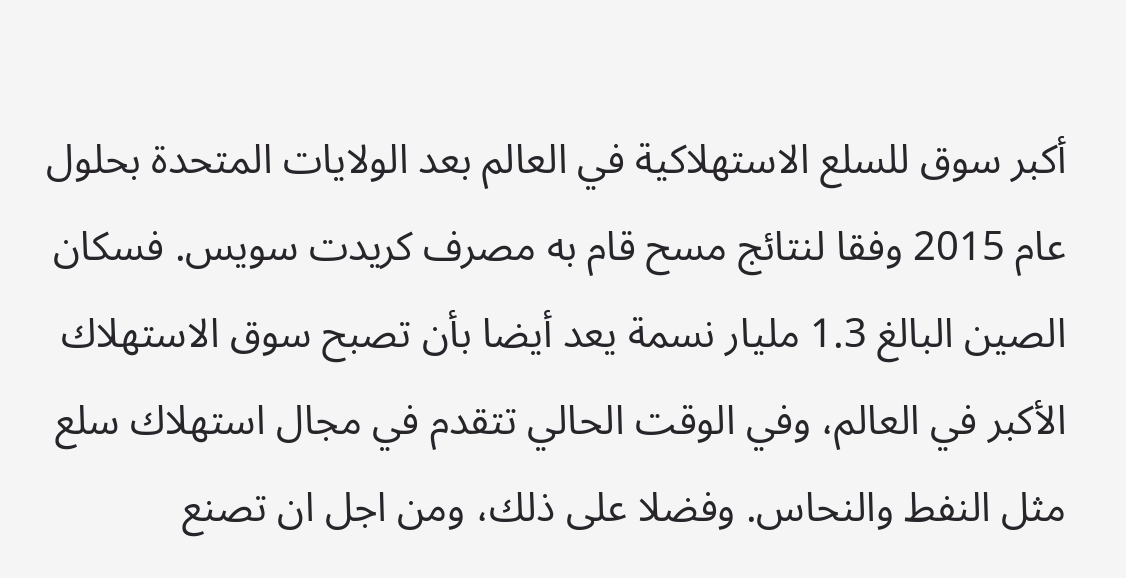أكبر سوق للسلع الاستهلاكية في العالم بعد الولايات المتحدة بحلول عام 2015 وفقا لنتائج مسح قام به مصرف كريدت سويس. فسكان الصين البالغ 1.3 مليار نسمة يعد أيضا بأن تصبح سوق الاستهلاك الأكبر في العالم، وفي الوقت الحالي تتقدم في مجال استهلاك سلع مثل النفط والنحاس. وفضلا على ذلك، ومن اجل ان تصنع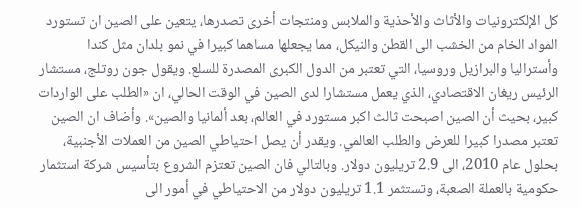كل الإلكترونيات والأثاث والأحذية والملابس ومنتجات أخرى تصدرها، يتعين على الصين ان تستورد المواد الخام من الخشب الى القطن والنيكل، مما يجعلها مساهما كبيرا في نمو بلدان مثل كندا وأستراليا والبرازيل وروسيا، التي تعتبر من الدول الكبرى المصدرة للسلع. ويقول جون روتلج، مستشار الرئيس ريغان الاقتصادي، الذي يعمل مستشارا لدى الصين في الوقت الحالي، ان «الطلب على الواردات كبير، بحيث أن الصين اصبحت ثالث اكبر مستورد في العالم، بعد ألمانيا والصين». وأضاف ان الصين تعتبر مصدرا كبيرا للعرض والطلب العالمي. ويقدر أن يصل احتياطي الصين من العملات الأجنبية، بحلول عام 2010، الى 2.9 تريليون دولار. وبالتالي فان الصين تعتزم الشروع بتأسيس شركة استثمار حكومية بالعملة الصعبة، وتستثمر 1.1 تريليون دولار من الاحتياطي في أمور الى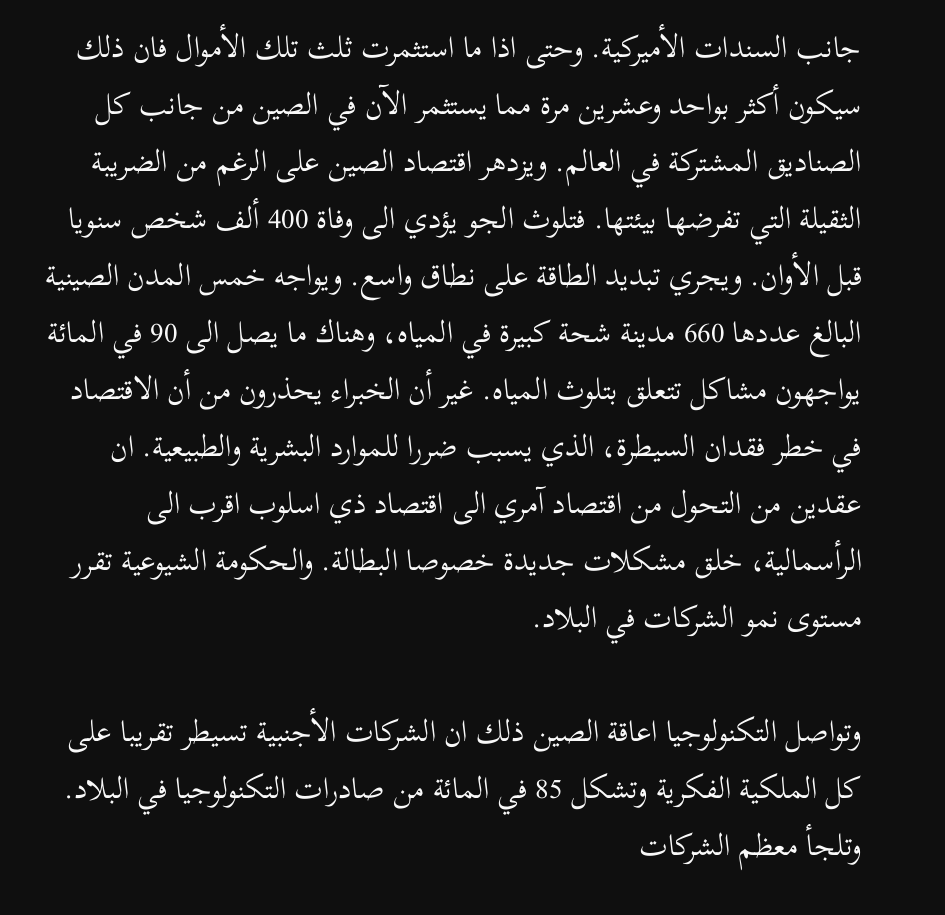جانب السندات الأميركية. وحتى اذا ما استثمرت ثلث تلك الأموال فان ذلك سيكون أكثر بواحد وعشرين مرة مما يستثمر الآن في الصين من جانب كل الصناديق المشتركة في العالم. ويزدهر اقتصاد الصين على الرغم من الضريبة الثقيلة التي تفرضها بيئتها. فتلوث الجو يؤدي الى وفاة 400 ألف شخص سنويا قبل الأوان. ويجري تبديد الطاقة على نطاق واسع. ويواجه خمس المدن الصينية البالغ عددها 660 مدينة شحة كبيرة في المياه، وهناك ما يصل الى 90 في المائة يواجهون مشاكل تتعلق بتلوث المياه. غير أن الخبراء يحذرون من أن الاقتصاد في خطر فقدان السيطرة، الذي يسبب ضررا للموارد البشرية والطبيعية. ان عقدين من التحول من اقتصاد آمري الى اقتصاد ذي اسلوب اقرب الى الرأسمالية، خلق مشكلات جديدة خصوصا البطالة. والحكومة الشيوعية تقرر مستوى نمو الشركات في البلاد.

وتواصل التكنولوجيا اعاقة الصين ذلك ان الشركات الأجنبية تسيطر تقريبا على كل الملكية الفكرية وتشكل 85 في المائة من صادرات التكنولوجيا في البلاد. وتلجأ معظم الشركات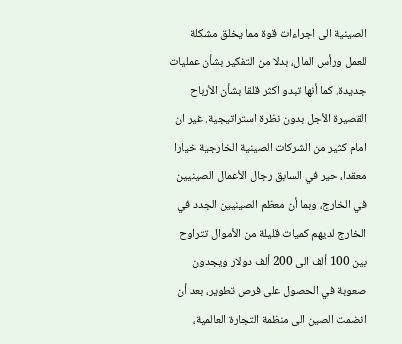الصينية الى اجراءات قوة مما يخلق مشكلة للعمل ورأس المال، بدلا من التفكير بشأن عمليات جديدة. كما أنها تبدو اكثر قلقا بشأن الأرباح القصيرة الأجل بدون نظرة استراتيجية. غير ان امام كثير من الشركات الصينية الخارجية خيارا معقدا، حير في السابق رجال الأعمال الصينيين في الخارج، وبما أن معظم الصينيين الجدد في الخارج لديهم كميات قليلة من الأموال تتراوح بين 100 ألف الى 200 ألف دولار ويجدون صعوبة في الحصول على فرص تطوير، بعد أن انضمت الصين الى منظمة التجارة العالمية،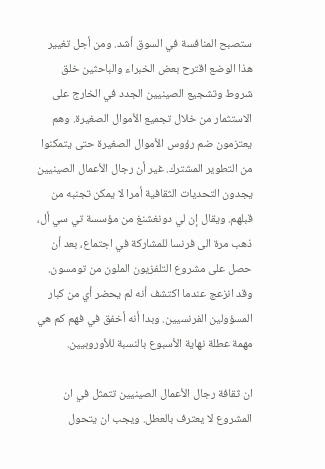ستصبح المنافسة في السوق أشد. ومن أجل تغيير هذا الوضع اقترح بعض الخبراء والباحثين خلق شروط وتشجيع الصينيين الجدد في الخارج على الاستثمار من خلال تجميع الأموال الصغيرة. وهم يعتزمون ضم رؤوس الأموال الصغيرة حتى يتمكنوا من التطوير المشترك. غير أن رجال الأعمال الصينيين يجدون التحديات الثقافية أمرا لا يمكن تجنبه من قبلهم. ويقال إن لي دونغشنغ من مؤسسة تي سي أل، ذهب مرة الى فرنسا للمشاركة في اجتماع، بعد أن حصل على مشروع التلفزيون الملون من تومسون. وقد انزعج عندما اكتشف أنه لم يحضر أي من كبار المسؤولين الفرنسيين. وبدا أنه أخفق في فهم كم هي مهمة عطلة نهاية الأسبوع بالنسبة للأوروبيين.

ان ثقافة رجال الأعمال الصينيين تتمثل في ان المشروع لا يعترف بالعطل. ويجب ان يتحول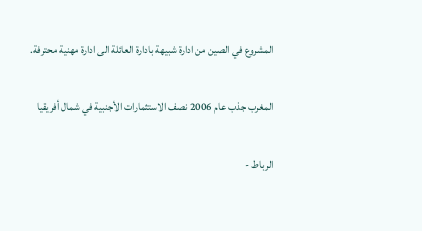المشروع في الصين من ادارة شبيهة بادارة العائلة الى ادارة مهنية محترفة.

المغرب جذب عام 2006 نصف الاستثمارات الأجنبية في شمال أفريقيا

الرباط -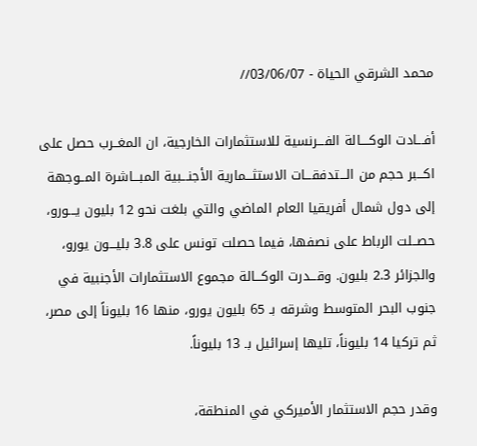محمد الشرقي الحياة - 03/06/07//

أفـــادت الوكــــالة الفـــرنسية للاستثمارات الخارجية، ان المغــرب حصل على اكـــبر حجم من الـــتدفقـــات الاستثـــمارية الأجنـــبية المبـــاشرة المــوجهة إلى دول شمال أفريقيا العام الماضي والتي بلغت نحو 12 بليون يـــورو، حصــلت الرباط على نصفها، فيما حصلت تونس على 3.8 بليـــون يورو، والجزائر 2.3 بليون. وقـــدرت الوكـــالة مجموع الاستثمارات الأجنبية في جنوب البحر المتوسط وشرقه بـ 65 بليون يورو، منها 16 بليوناً إلى مصر، ثم تركيا 14 بليوناً، تليها إسرائيل بـ 13 بليوناً.

وقدر حجم الاستثمار الأميركي في المنطقة،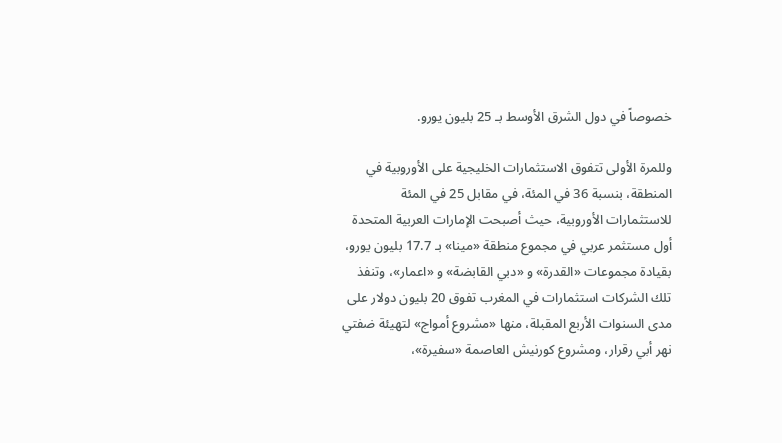خصوصاً في دول الشرق الأوسط بـ 25 بليون يورو.

وللمرة الأولى تتفوق الاستثمارات الخليجية على الأوروبية في المنطقة، بنسبة 36 في المئة، في مقابل 25 في المئة للاستثمارات الأوروبية، حيث أصبحت الإمارات العربية المتحدة أول مستثمر عربي في مجموع منطقة «مينا» بـ 17.7 بليون يورو، بقيادة مجموعات «القدرة» و «دبي القابضة» و «اعمار»، وتنفذ تلك الشركات استثمارات في المغرب تفوق 20 بليون دولار على مدى السنوات الأربع المقبلة، منها «مشروع أمواج» لتهيئة ضفتي نهر أبي رقرار، ومشروع كورنيش العاصمة «سفيرة»،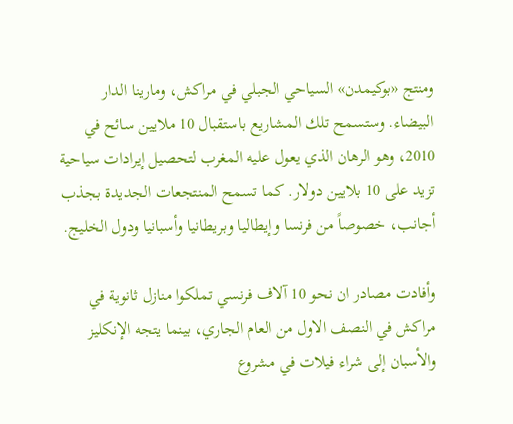ومنتج «بوكيمدن» السياحي الجبلي في مراكش، ومارينا الدار البيضاء. وستسمح تلك المشاريع باستقبال 10 ملايين سائح في 2010، وهو الرهان الذي يعول عليه المغرب لتحصيل إيرادات سياحية تزيد على 10 بلايين دولار. كما تسمح المنتجعات الجديدة بجذب أجانب، خصوصاً من فرنسا وإيطاليا وبريطانيا وأسبانيا ودول الخليج.

وأفادت مصادر ان نحو 10 آلاف فرنسي تملكوا منازل ثانوية في مراكش في النصف الاول من العام الجاري، بينما يتجه الإنكليز والأسبان إلى شراء فيلات في مشروع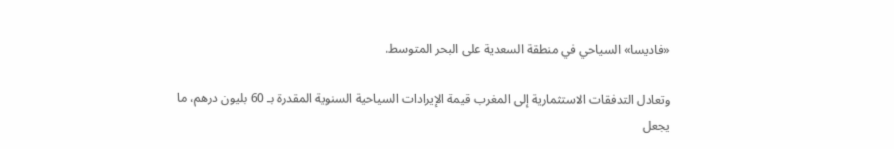«فاديسا» السياحي في منطقة السعدية على البحر المتوسط.

وتعادل التدفقات الاستثمارية إلى المغرب قيمة الإيرادات السياحية السنوية المقدرة بـ 60 بليون درهم، ما يجعل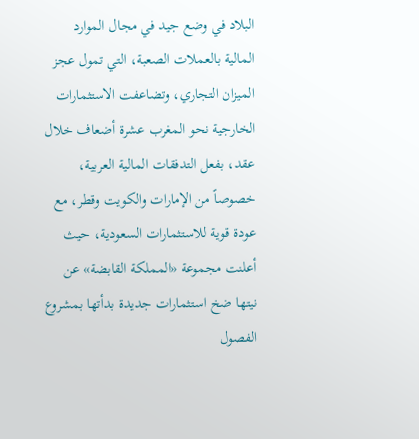البلاد في وضع جيد في مجال الموارد المالية بالعملات الصعبة، التي تمول عجز الميزان التجاري، وتضاعفت الاستثمارات الخارجية نحو المغرب عشرة أضعاف خلال عقد، بفعل التدفقات المالية العربية، خصوصاً من الإمارات والكويت وقطر، مع عودة قوية للاستثمارات السعودية، حيث أعلنت مجموعة «المملكة القابضة» عن نيتها ضخ استثمارات جديدة بدأتها بمشروع الفصول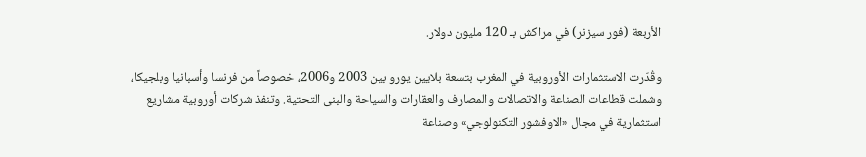الأربعة (فور سيزنر) في مراكش بـ 120 مليون دولار.

وقُدّرت الاستثمارات الأوروبية في المغرب بتسعة بلايين يورو بين 2003 و2006، خصوصاً من فرنسا وأسبانيا وبلجيكا، وشملت قطاعات الصناعة والاتصالات والمصارف والعقارات والسياحة والبنى التحتية. وتنفذ شركات أوروبية مشاريع استثمارية في مجال «الاوفشور التكنولوجي» وصناعة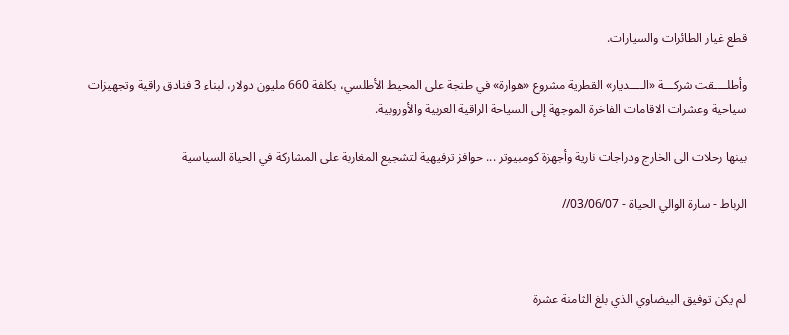قطع غيار الطائرات والسيارات.

وأطلــــقت شركـــة «الــــديار» القطرية مشروع «هوارة» في طنجة على المحيط الأطلسي، بكلفة 660 مليون دولار، لبناء 3 فنادق راقية وتجهيزات سياحية وعشرات الاقامات الفاخرة الموجهة إلى السياحة الراقية العربية والأوروبية.

بينها رحلات الى الخارج ودراجات نارية وأجهزة كومبيوتر ... حوافز ترفيهية لتشجيع المغاربة على المشاركة في الحياة السياسية

الرباط - سارة الوالي الحياة - 03/06/07//



لم يكن توفيق البيضاوي الذي بلغ الثامنة عشرة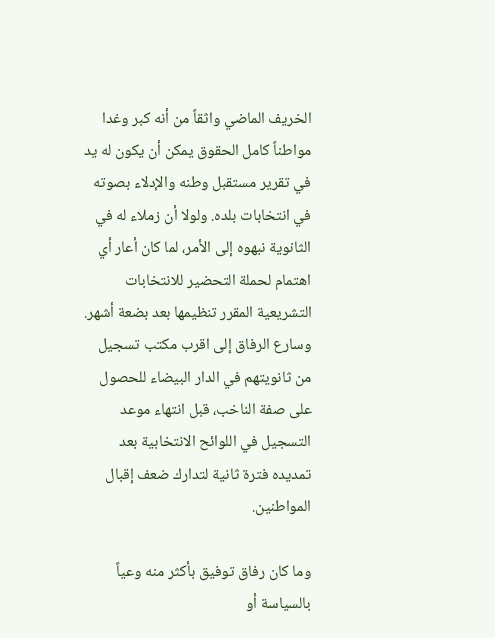الخريف الماضي واثقاً من أنه كبر وغدا مواطناً كامل الحقوق يمكن أن يكون له يد في تقرير مستقبل وطنه والإدلاء بصوته في انتخابات بلده. ولولا أن زملاء له في الثانوية نبهوه إلى الأمر، لما كان أعار أي اهتمام لحملة التحضير للانتخابات التشريعية المقرر تنظيمها بعد بضعة أشهر. وسارع الرفاق إلى اقرب مكتب تسجيل من ثانويتهم في الدار البيضاء للحصول على صفة الناخب، قبل انتهاء موعد التسجيل في اللوائح الانتخابية بعد تمديده فترة ثانية لتدارك ضعف إقبال المواطنين.

وما كان رفاق توفيق بأكثر منه وعياً بالسياسة أو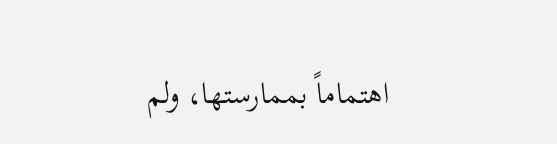اهتماماً بممارستها، ولم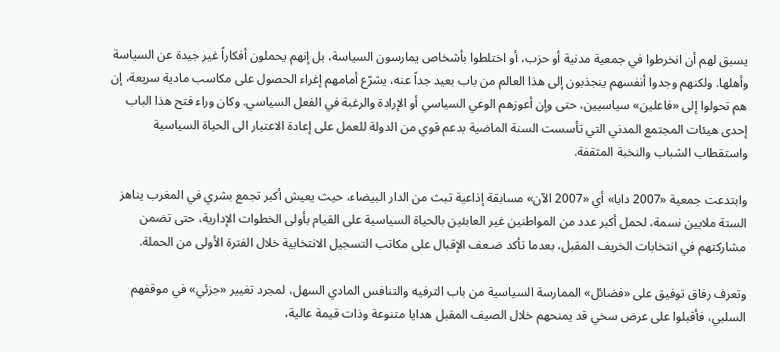يسبق لهم أن انخرطوا في جمعية مدنية أو حزب، أو اختلطوا بأشخاص يمارسون السياسة، بل إنهم يحملون أفكاراً غير جيدة عن السياسة وأهلها. ولكنهم وجدوا أنفسهم ينجذبون إلى هذا العالم من باب بعيد جداً عنه، يشرّع أمامهم إغراء الحصول على مكاسب مادية سريعة، إن هم تحولوا إلى «فاعلين» سياسيين، حتى وإن أعوزهم الوعي السياسي أو الإرادة والرغبة في الفعل السياسي. وكان وراء فتح هذا الباب إحدى هيئات المجتمع المدني التي تأسست السنة الماضية بدعم قوي من الدولة للعمل على إعادة الاعتبار الى الحياة السياسية واستقطاب الشباب والنخبة المثقفة.

وابتدعت جمعية «2007 دابا» أي «2007 الآن» مسابقة إذاعية تبث من الدار البيضاء، حيث يعيش أكبر تجمع بشري في المغرب يناهز الستة ملايين نسمة، لحمل أكبر عدد من المواطنين غير العابئين بالحياة السياسية على القيام بأولى الخطوات الإدارية، حتى تضمن مشاركتهم في انتخابات الخريف المقبل، بعدما تأكد ضـعف الإقبال على مكاتب التسجيل الانتخابية خلال الفترة الأولى من الحملة.

وتعرف رفاق توفيق على «فضائل» الممارسة السياسية من باب الترفيه والتنافس المادي السهل، لمجرد تغيير «جزئي» في موقفهم السلبي، فأقبلوا على عرض سخي قد يمنحهم خلال الصيف المقبل هدايا متنوعة وذات قيمة عالية،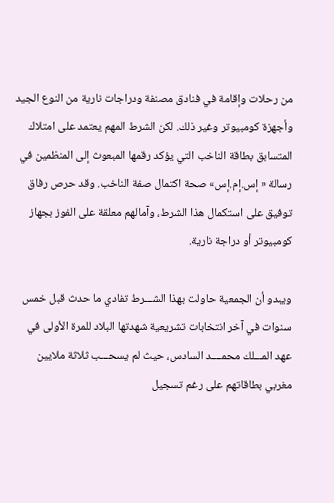من رحلات وإقامة في فنادق مصنفة ودراجات نارية من النوع الجيد وأجهزة كومبيوتر وغير ذلك. لكن الشرط المهم يعتمد على امتلاك المتسابق بطاقة الناخب التي يؤكد رقمها المبعوث إلى المنظمين في رسالة « إس.إم.إس» صحة اكتمال صفة الناخب. وقد حرص رفاق توفيق على استكمال هذا الشرط، وآمالهم معلقة على الفوز بجهاز كومبيوتر أو دراجة نارية.

ويبدو أن الجمعية حاولت بهذا الشـــرط تفادي ما حدث قبل خمس سنوات في آخر انتخابات تشريعية شهدتها البلاد للمرة الأولى في عهد المـــلك محمــــد السادس، حيث لم يسحـــب ثلاثة ملايين مغربي بطاقاتهم على رغم تسجيل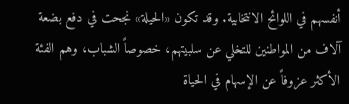أنفسهم في اللوائح الانتخابية. وقد تكون «الحيلة» نجحت في دفع بضعة آلاف من المواطنين للتخلي عن سلبيتهم، خصوصاً الشباب، وهم الفئة الأكثر عزوفاً عن الإسهام في الحياة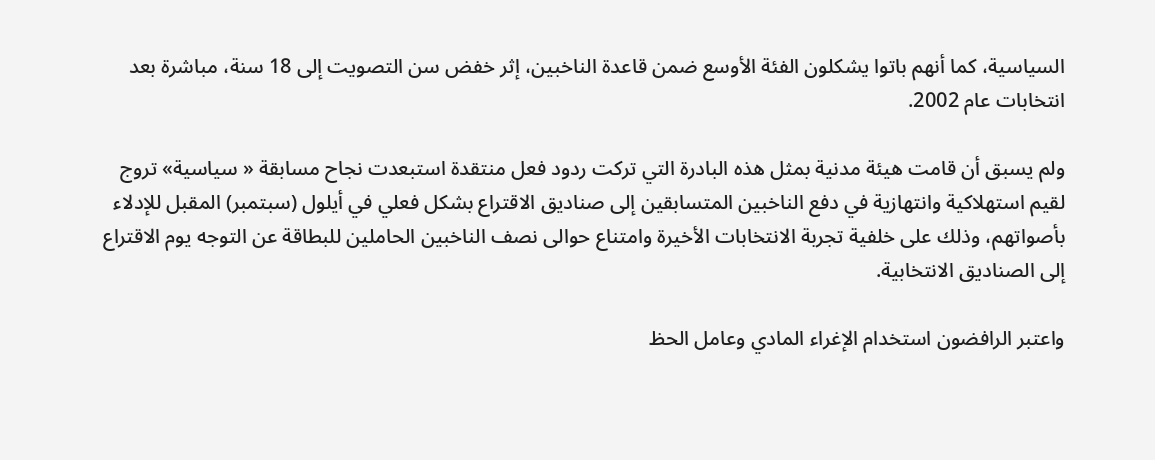السياسية، كما أنهم باتوا يشكلون الفئة الأوسع ضمن قاعدة الناخبين، إثر خفض سن التصويت إلى 18 سنة، مباشرة بعد انتخابات عام 2002.

ولم يسبق أن قامت هيئة مدنية بمثل هذه البادرة التي تركت ردود فعل منتقدة استبعدت نجاح مسابقة « سياسية» تروج لقيم استهلاكية وانتهازية في دفع الناخبين المتسابقين إلى صناديق الاقتراع بشكل فعلي في أيلول (سبتمبر) المقبل للإدلاء بأصواتهم، وذلك على خلفية تجربة الانتخابات الأخيرة وامتناع حوالى نصف الناخبين الحاملين للبطاقة عن التوجه يوم الاقتراع إلى الصناديق الانتخابية.

واعتبر الرافضون استخدام الإغراء المادي وعامل الحظ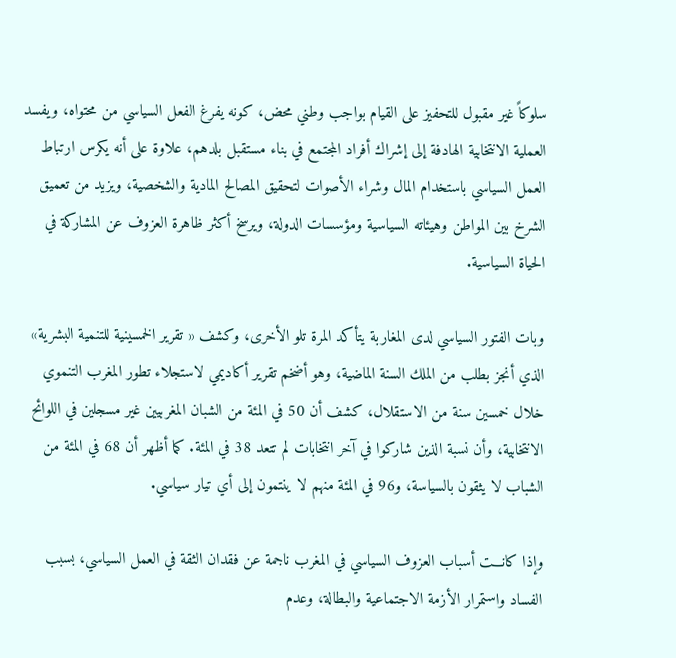سلوكاً غير مقبول للتحفيز على القيام بواجب وطني محض، كونه يفرغ الفعل السياسي من محتواه، ويفسد العملية الانتخابية الهادفة إلى إشراك أفراد المجتمع في بناء مستقبل بلدهم، علاوة على أنه يكرس ارتباط العمل السياسي باستخدام المال وشراء الأصوات لتحقيق المصالح المادية والشخصية، ويزيد من تعميق الشرخ بين المواطن وهيئاته السياسية ومؤسسات الدولة، ويرسخ أكثر ظاهرة العزوف عن المشاركة في الحياة السياسية.

وبات الفتور السياسي لدى المغاربة يتأكد المرة تلو الأخرى، وكشف « تقرير الخمسينية للتنمية البشرية» الذي أنجز بطلب من الملك السنة الماضية، وهو أضخم تقرير أكاديمي لاستجلاء تطور المغرب التنموي خلال خمسين سنة من الاستقلال، كشف أن 50 في المئة من الشبان المغربيين غير مسجلين في اللوائح الانتخابية، وأن نسبة الذين شاركوا في آخر انتخابات لم تتعد 38 في المئة. كما أظهر أن 68 في المئة من الشباب لا يثقون بالسياسة، و96 في المئة منهم لا ينتمون إلى أي تيار سياسي.

وإذا كانـــت أسباب العزوف السياسي في المغرب ناجمة عن فقدان الثقة في العمل السياسي، بسبب الفساد واستمرار الأزمة الاجتماعية والبطالة، وعدم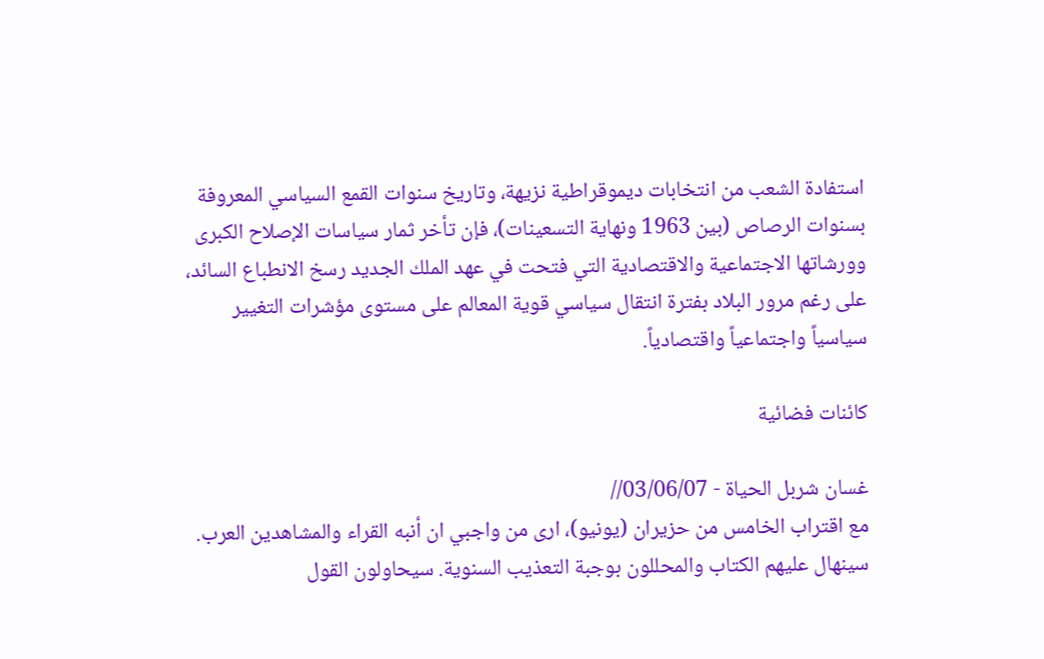استفادة الشعب من انتخابات ديموقراطية نزيهة، وتاريخ سنوات القمع السياسي المعروفة بسنوات الرصاص (بين 1963 ونهاية التسعينات)، فإن تأخر ثمار سياسات الإصلاح الكبرى وورشاتها الاجتماعية والاقتصادية التي فتحت في عهد الملك الجديد رسخ الانطباع السائد، على رغم مرور البلاد بفترة انتقال سياسي قوية المعالم على مستوى مؤشرات التغيير سياسياً واجتماعياً واقتصادياً.

كائنات فضائية

غسان شربل الحياة - 03/06/07//
مع اقتراب الخامس من حزيران (يونيو)، ارى من واجبي ان أنبه القراء والمشاهدين العرب. سينهال عليهم الكتاب والمحللون بوجبة التعذيب السنوية. سيحاولون القول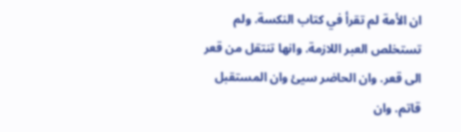ان الأمة لم تقرأ في كتاب النكسة. ولم تستخلص العبر اللازمة. وانها تنتقل من قعر الى قعر. وان الحاضر سيئ وان المستقبل قاتم. وان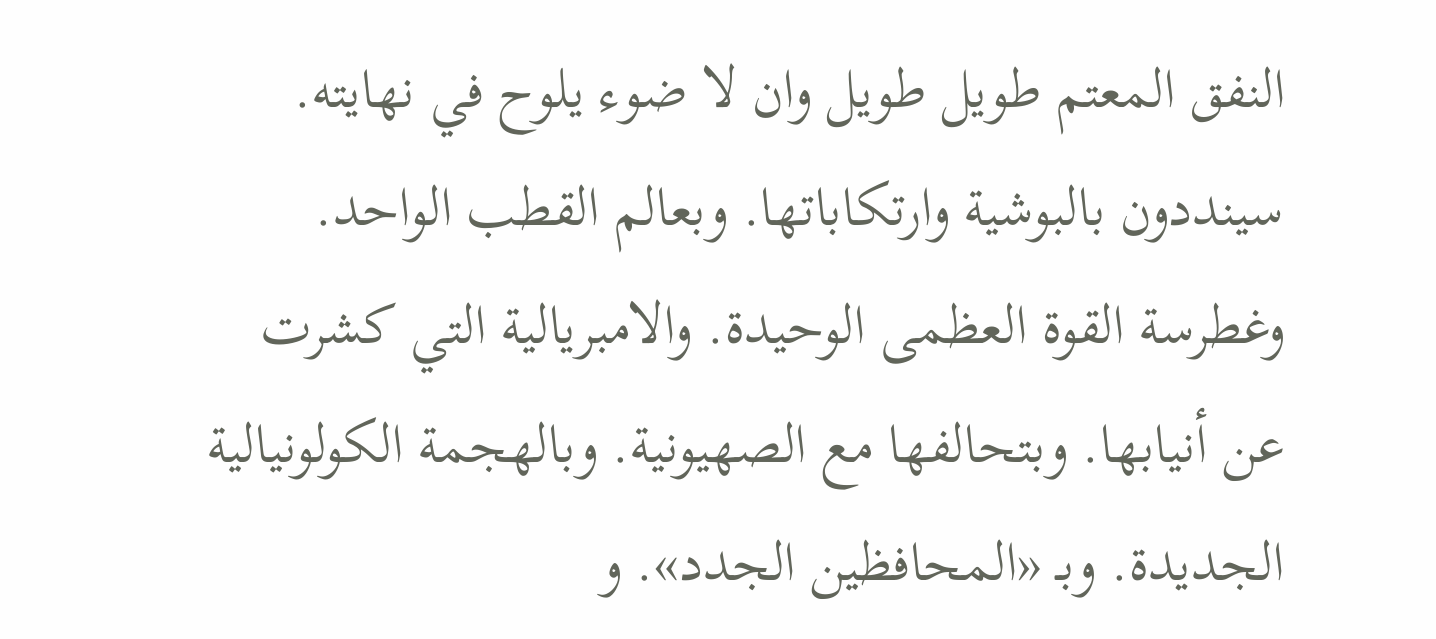النفق المعتم طويل طويل وان لا ضوء يلوح في نهايته. سينددون بالبوشية وارتكاباتها. وبعالم القطب الواحد. وغطرسة القوة العظمى الوحيدة. والامبريالية التي كشرت عن أنيابها. وبتحالفها مع الصهيونية. وبالهجمة الكولونيالية الجديدة. وبـ «المحافظين الجدد». و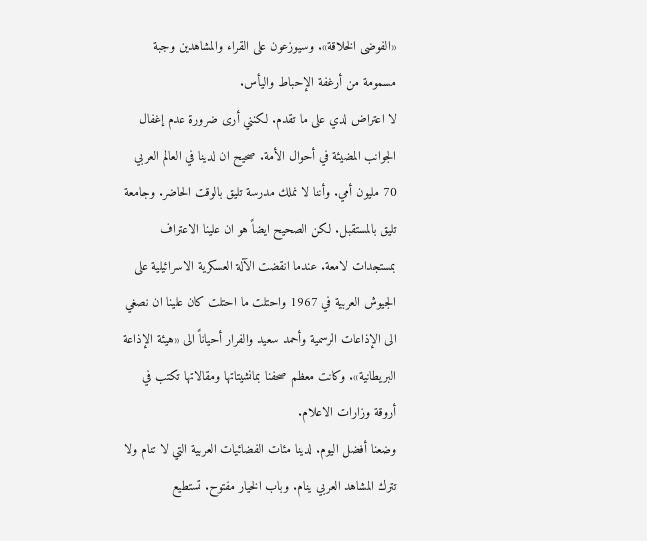«الفوضى الخلاقة». وسيوزعون على القراء والمشاهدين وجبة مسمومة من أرغفة الإحباط واليأس.
لا اعتراض لدي على ما تقدم. لكنني أرى ضرورة عدم إغفال الجوانب المضيئة في أحوال الأمة. صحيح ان لدينا في العالم العربي 70 مليون أمي. وأننا لا نملك مدرسة تليق بالوقت الحاضر. وجامعة تليق بالمستقبل. لكن الصحيح ايضاً هو ان علينا الاعتراف بمستجدات لامعة. عندما انقضت الآلة العسكرية الاسرائيلية على الجيوش العربية في 1967 واحتلت ما احتلت كان علينا ان نصغي الى الإذاعات الرسمية وأحمد سعيد والفرار أحياناً الى «هيئة الإذاعة البريطانية». وكانت معظم صحفنا بمانشيتاتها ومقالاتها تكتب في أروقة وزارات الاعلام.
وضعنا أفضل اليوم. لدينا مئات الفضائيات العربية التي لا تنام ولا تترك المشاهد العربي ينام. وباب الخيار مفتوح. تستطيع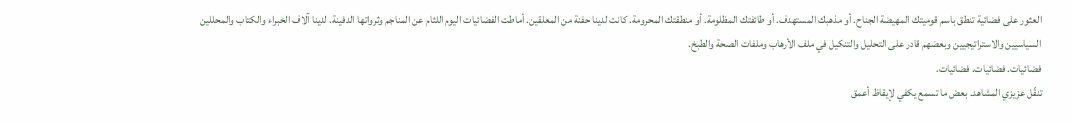العثور على فضائية تنطق باسم قوميتك المهيضة الجناح. أو مذهبك المستهدف. أو طائفتك المظلومة. أو منطقتك المحرومة. كانت لدينا حفنة من المعلقين. أماطت الفضائيات اليوم اللثام عن المناجم وثرواتها الدفينة. لدينا آلاف الخبراء والكتاب والمحللين السياسيين والاستراتيجيين وبعضهم قادر على التحليل والتنكيل في ملف الأرهاب وملفات الصحة والطبخ.
فضائيات. فضائيات. فضائيات.
تنقّل عزيزي المشاهد. بعض ما تسمع يكفي لإيقاظ أعمق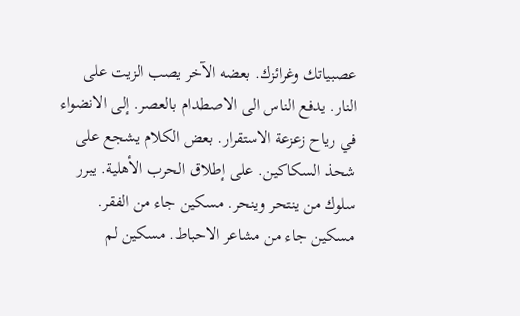عصبياتك وغرائزك. بعضه الآخر يصب الزيت على النار. يدفع الناس الى الاصطدام بالعصر. إلى الانضواء في رياح زعزعة الاستقرار. بعض الكلام يشجع على شحذ السكاكين. على إطلاق الحرب الأهلية. يبرر سلوك من ينتحر وينحر. مسكين جاء من الفقر. مسكين جاء من مشاعر الاحباط. مسكين لم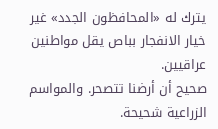يترك له «المحافظون الجدد» غير خيار الانفجار بباص يقل مواطنين عراقيين.
صحيح أن أرضنا تتصحر. والمواسم الزراعية شحيحة.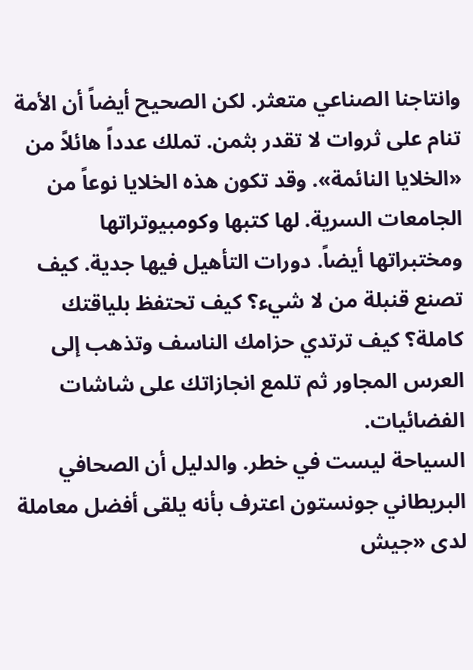وانتاجنا الصناعي متعثر. لكن الصحيح أيضاً أن الأمة تنام على ثروات لا تقدر بثمن. تملك عدداً هائلاً من «الخلايا النائمة». وقد تكون هذه الخلايا نوعاً من الجامعات السرية. لها كتبها وكومبيوتراتها ومختبراتها أيضاً. دورات التأهيل فيها جدية. كيف تصنع قنبلة من لا شيء؟ كيف تحتفظ بلياقتك كاملة؟ كيف ترتدي حزامك الناسف وتذهب إلى العرس المجاور ثم تلمع انجازاتك على شاشات الفضائيات.
السياحة ليست في خطر. والدليل أن الصحافي البريطاني جونستون اعترف بأنه يلقى أفضل معاملة لدى «جيش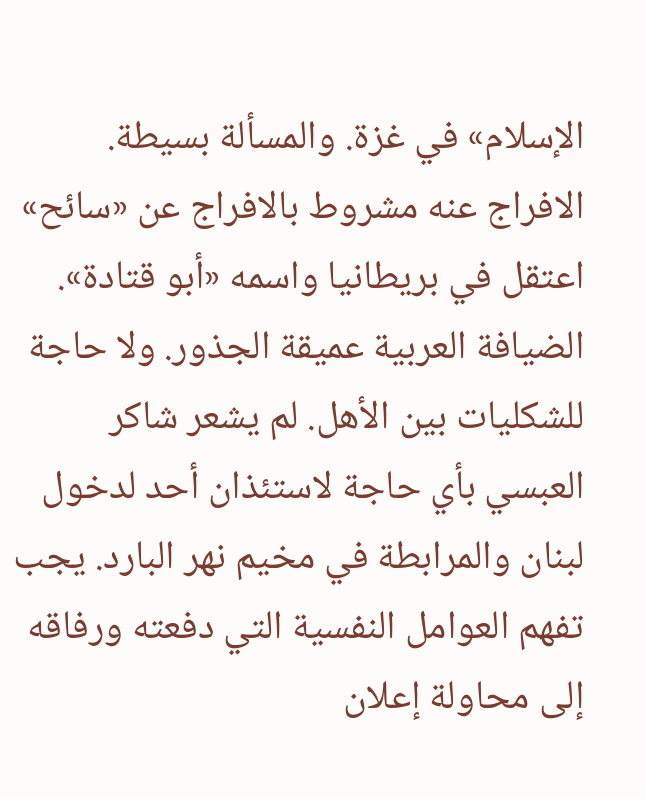الإسلام» في غزة. والمسألة بسيطة. الافراج عنه مشروط بالافراج عن «سائح» اعتقل في بريطانيا واسمه «أبو قتادة».
الضيافة العربية عميقة الجذور. ولا حاجة للشكليات بين الأهل. لم يشعر شاكر العبسي بأي حاجة لاستئذان أحد لدخول لبنان والمرابطة في مخيم نهر البارد. يجب تفهم العوامل النفسية التي دفعته ورفاقه إلى محاولة إعلان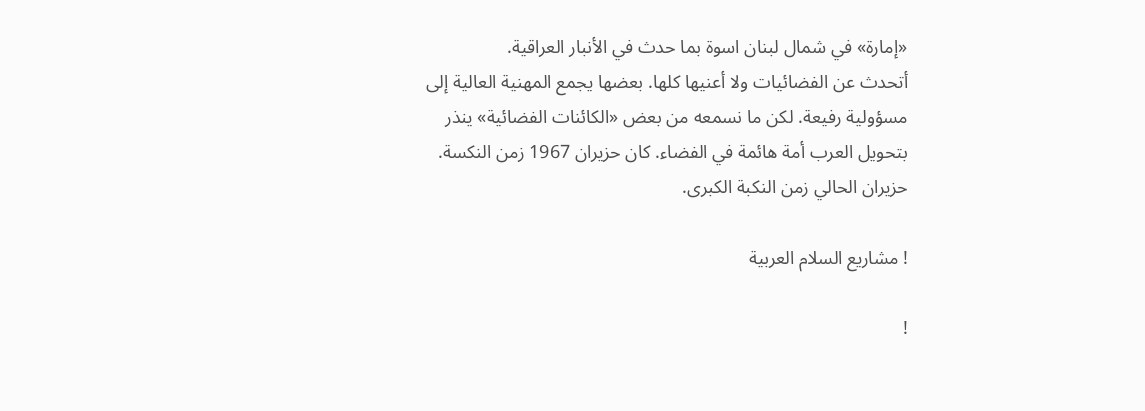«إمارة» في شمال لبنان اسوة بما حدث في الأنبار العراقية.
أتحدث عن الفضائيات ولا أعنيها كلها. بعضها يجمع المهنية العالية إلى مسؤولية رفيعة. لكن ما نسمعه من بعض «الكائنات الفضائية» ينذر بتحويل العرب أمة هائمة في الفضاء. كان حزيران 1967 زمن النكسة. حزيران الحالي زمن النكبة الكبرى.

! مشاريع السلام العربية

!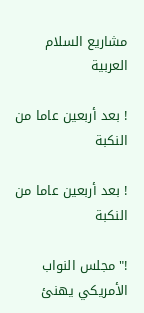مشاريع السلام العربية

! بعد أربعين عاما من النكبة

! بعد أربعين عاما من النكبة

!"مجلس النواب الأمريكي يهنئ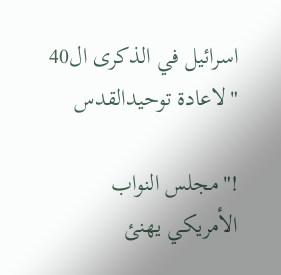اسرائيل في الذكرى ال40 "لاعادة توحيدالقدس

!"مجلس النواب الأمريكي يهنئ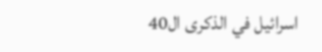اسرائيل في الذكرى ال40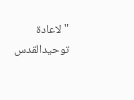"لاعادة توحيدالقدس